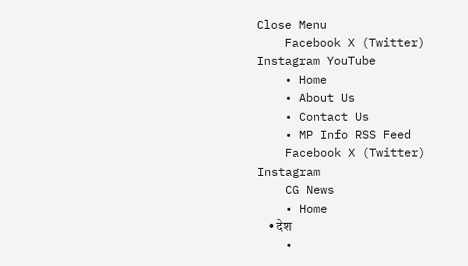Close Menu
    Facebook X (Twitter) Instagram YouTube
    • Home
    • About Us
    • Contact Us
    • MP Info RSS Feed
    Facebook X (Twitter) Instagram
    CG News
    • Home
    • देश
    •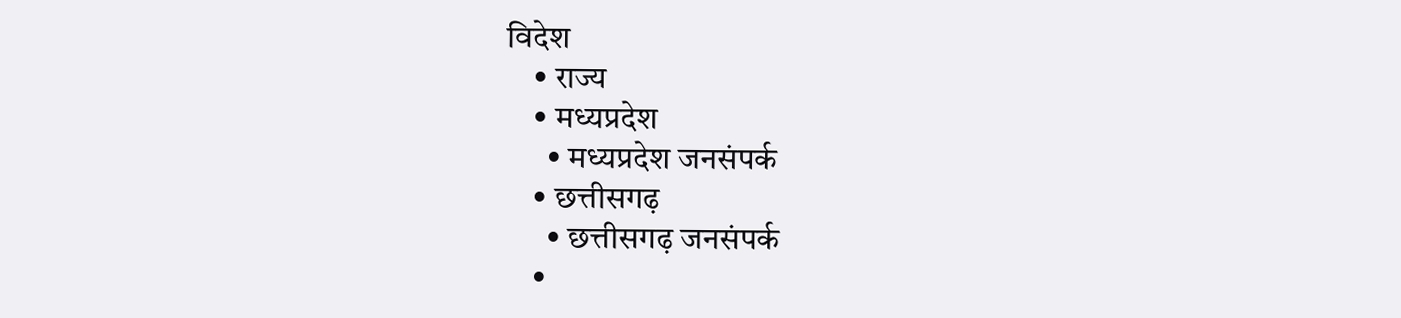विदेश
    • राज्य
    • मध्यप्रदेश
      • मध्यप्रदेश जनसंपर्क
    • छत्तीसगढ़
      • छत्तीसगढ़ जनसंपर्क
    •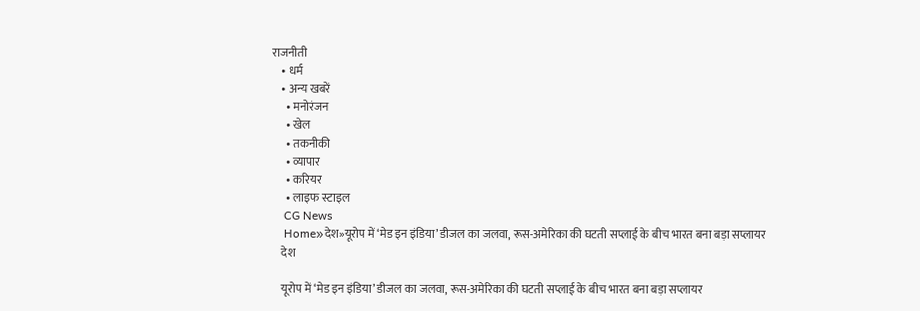राजनीती
    • धर्म
    • अन्य खबरें
      • मनोरंजन
      • खेल
      • तकनीकी
      • व्यापार
      • करियर
      • लाइफ स्टाइल
    CG News
    Home»देश»यूरोप में ‘मेड इन इंडिया’ डीजल का जलवा, रूस-अमेरिका की घटती सप्लाई के बीच भारत बना बड़ा सप्लायर
    देश

    यूरोप में ‘मेड इन इंडिया’ डीजल का जलवा, रूस-अमेरिका की घटती सप्लाई के बीच भारत बना बड़ा सप्लायर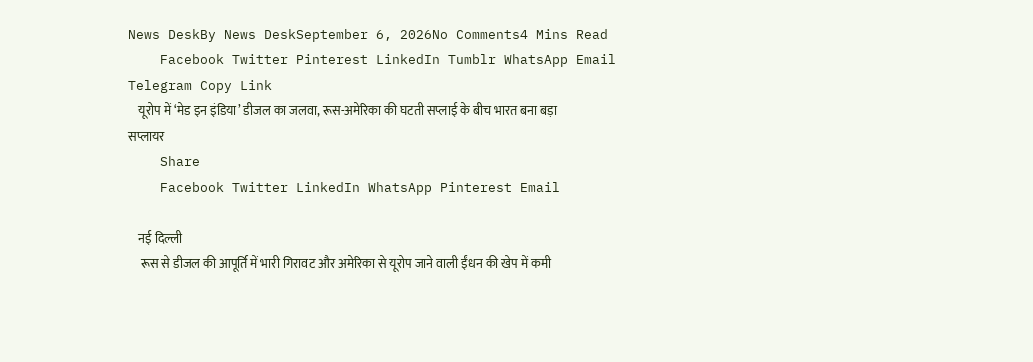News DeskBy News DeskSeptember 6, 2026No Comments4 Mins Read
    Facebook Twitter Pinterest LinkedIn Tumblr WhatsApp Email Telegram Copy Link
    यूरोप में ‘मेड इन इंडिया’ डीजल का जलवा, रूस-अमेरिका की घटती सप्लाई के बीच भारत बना बड़ा सप्लायर
    Share
    Facebook Twitter LinkedIn WhatsApp Pinterest Email

    नई दिल्ली
     रूस से डीजल की आपूर्ति में भारी गिरावट और अमेरिका से यूरोप जाने वाली ईंधन की खेप में कमी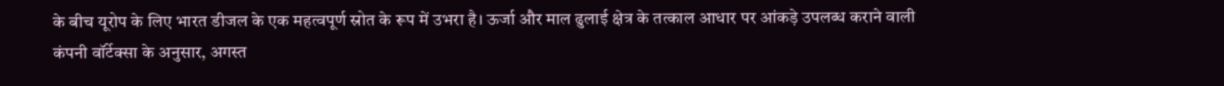के बीच यूरोप के लिए भारत डीजल के एक महत्वपूर्ण स्रोत के रूप में उभरा है। ऊर्जा और माल ढुलाई क्षेत्र के तत्काल आधार पर आंकड़े उपलब्ध कराने वाली कंपनी वॉर्टेक्सा के अनुसार, अगस्त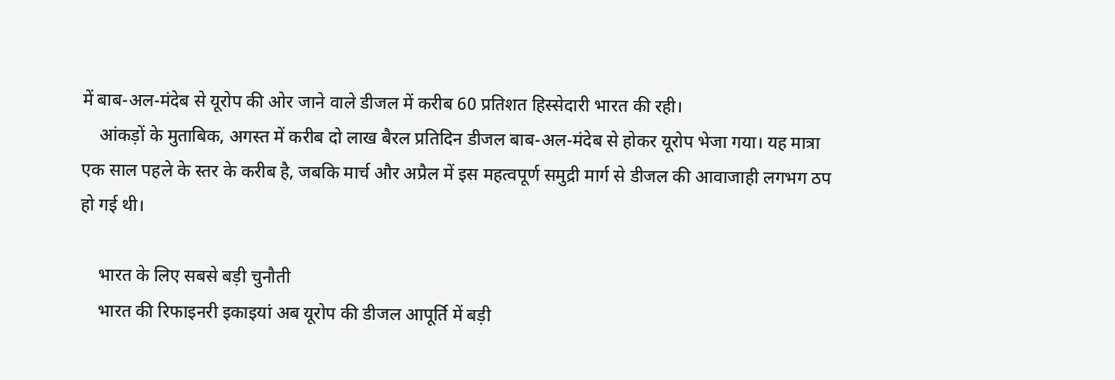में बाब-अल-मंदेब से यूरोप की ओर जाने वाले डीजल में करीब 60 प्रतिशत हिस्सेदारी भारत की रही।
    आंकड़ों के मुताबिक, अगस्त में करीब दो लाख बैरल प्रतिदिन डीजल बाब-अल-मंदेब से होकर यूरोप भेजा गया। यह मात्रा एक साल पहले के स्तर के करीब है, जबकि मार्च और अप्रैल में इस महत्वपूर्ण समुद्री मार्ग से डीजल की आवाजाही लगभग ठप हो गई थी।

    भारत के लिए सबसे बड़ी चुनौती
    भारत की रिफाइनरी इकाइयां अब यूरोप की डीजल आपूर्ति में बड़ी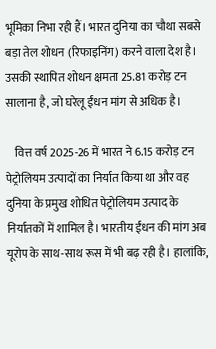भूमिका निभा रही हैं। भारत दुनिया का चौथा सबसे बड़ा तेल शोधन (रिफाइनिंग) करने वाला देश है। उसकी स्थापित शोधन क्षमता 25.81 करोड़ टन सालाना है, जो घरेलू ईंधन मांग से अधिक है।

    वित्त वर्ष 2025-26 में भारत ने 6.15 करोड़ टन पेट्रोलियम उत्पादों का निर्यात किया था और वह दुनिया के प्रमुख शोधित पेट्रोलियम उत्पाद के निर्यातकों में शामिल है। भारतीय ईंधन की मांग अब यूरोप के साथ-साथ रूस में भी बढ़ रही है। हालांकि,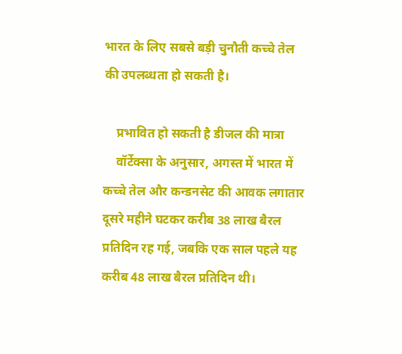भारत के लिए सबसे बड़ी चुनौती कच्चे तेल की उपलब्धता हो सकती है।

    प्रभावित हो सकती है डीजल की मात्रा
    वॉर्टेक्सा के अनुसार, अगस्त में भारत में कच्चे तेल और कन्डनसेट की आवक लगातार दूसरे महीने घटकर करीब 38 लाख बैरल प्रतिदिन रह गई, जबकि एक साल पहले यह करीब 48 लाख बैरल प्रतिदिन थी।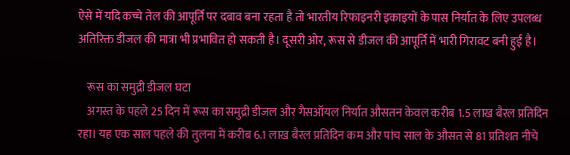ऐसे में यदि कच्चे तेल की आपूर्ति पर दबाव बना रहता है तो भारतीय रिफाइनरी इकाइयों के पास निर्यात के लिए उपलब्ध अतिरिक्त डीजल की मात्रा भी प्रभावित हो सकती है। दूसरी ओर, रूस से डीजल की आपूर्ति में भारी गिरावट बनी हुई है।

    रूस का समुद्री डीजल घटा
    अगस्त के पहले 25 दिन में रूस का समुद्री डीजल और गैसऑयल निर्यात औसतन केवल करीब 1.5 लाख बैरल प्रतिदिन रहा। यह एक साल पहले की तुलना में करीब 6.1 लाख बैरल प्रतिदिन कम और पांच साल के औसत से 81 प्रतिशत नीचे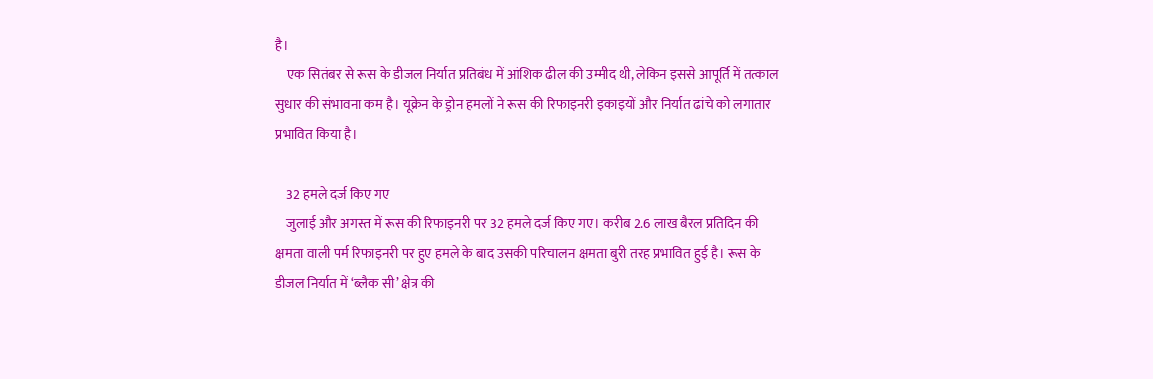है।
    एक सितंबर से रूस के डीजल निर्यात प्रतिबंध में आंशिक ढील की उम्मीद थी, लेकिन इससे आपूर्ति में तत्काल सुधार की संभावना कम है। यूक्रेन के ड्रोन हमलों ने रूस की रिफाइनरी इकाइयों और निर्यात ढांचे को लगातार प्रभावित किया है।

    32 हमले दर्ज किए गए
    जुलाई और अगस्त में रूस की रिफाइनरी पर 32 हमले दर्ज किए गए। करीब 2.6 लाख बैरल प्रतिदिन की क्षमता वाली पर्म रिफाइनरी पर हुए हमले के बाद उसकी परिचालन क्षमता बुरी तरह प्रभावित हुई है। रूस के डीजल निर्यात में ‘ब्लैक सी’ क्षेत्र की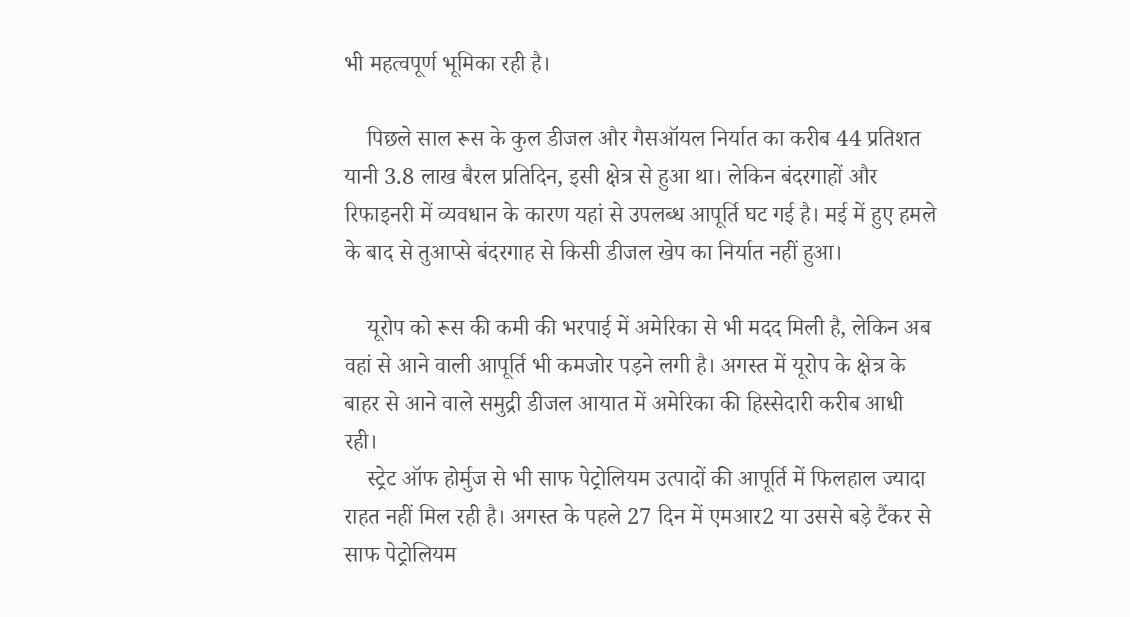भी महत्वपूर्ण भूमिका रही है।

    पिछले साल रूस के कुल डीजल और गैसऑयल निर्यात का करीब 44 प्रतिशत यानी 3.8 लाख बैरल प्रतिदिन, इसी क्षेत्र से हुआ था। लेकिन बंदरगाहों और रिफाइनरी में व्यवधान के कारण यहां से उपलब्ध आपूर्ति घट गई है। मई में हुए हमले के बाद से तुआप्से बंदरगाह से किसी डीजल खेप का निर्यात नहीं हुआ।

    यूरोप को रूस की कमी की भरपाई में अमेरिका से भी मदद मिली है, लेकिन अब वहां से आने वाली आपूर्ति भी कमजोर पड़ने लगी है। अगस्त में यूरोप के क्षेत्र के बाहर से आने वाले समुद्री डीजल आयात में अमेरिका की हिस्सेदारी करीब आधी रही।
    स्ट्रेट ऑफ होर्मुज से भी साफ पेट्रोलियम उत्पादों की आपूर्ति में फिलहाल ज्यादा राहत नहीं मिल रही है। अगस्त के पहले 27 दिन में एमआर2 या उससे बड़े टैंकर से साफ पेट्रोलियम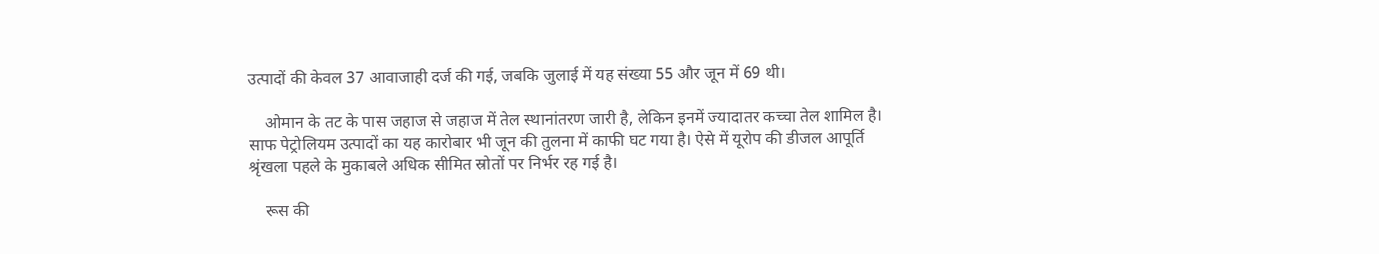उत्पादों की केवल 37 आवाजाही दर्ज की गई, जबकि जुलाई में यह संख्या 55 और जून में 69 थी।

    ओमान के तट के पास जहाज से जहाज में तेल स्थानांतरण जारी है, लेकिन इनमें ज्यादातर कच्चा तेल शामिल है। साफ पेट्रोलियम उत्पादों का यह कारोबार भी जून की तुलना में काफी घट गया है। ऐसे में यूरोप की डीजल आपूर्ति श्रृंखला पहले के मुकाबले अधिक सीमित स्रोतों पर निर्भर रह गई है।

    रूस की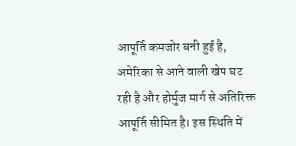आपूर्ति कमजोर बनी हुई है, अमेरिका से आने वाली खेप घट रही है और होर्मुज मार्ग से अतिरिक्त आपूर्ति सीमित है। इस स्थिति में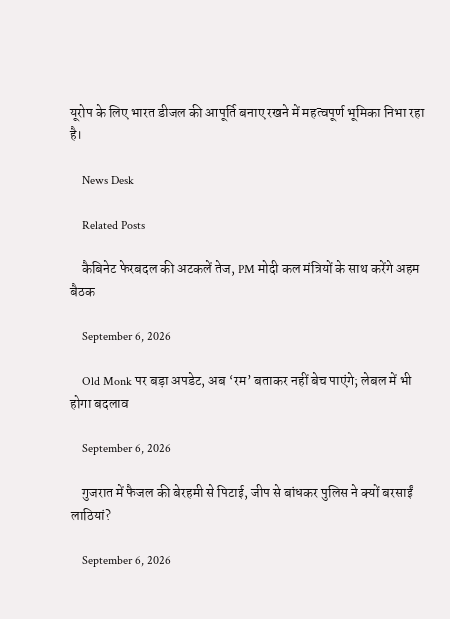यूरोप के लिए भारत डीजल की आपूर्ति बनाए रखने में महत्वपूर्ण भूमिका निभा रहा है।

    News Desk

    Related Posts

    कैबिनेट फेरबदल की अटकलें तेज, PM मोदी कल मंत्रियों के साथ करेंगे अहम बैठक

    September 6, 2026

    Old Monk पर बड़ा अपडेट, अब ‘रम’ बताकर नहीं बेच पाएंगे; लेबल में भी होगा बदलाव

    September 6, 2026

    गुजरात में फैजल की बेरहमी से पिटाई, जीप से बांधकर पुलिस ने क्यों बरसाईं लाठियां?

    September 6, 2026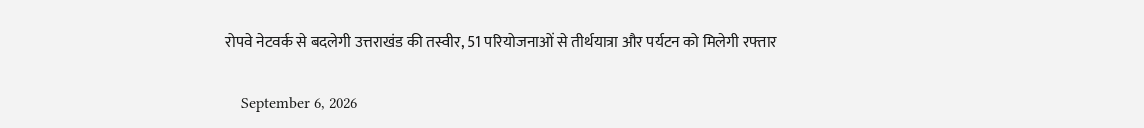रोपवे नेटवर्क से बदलेगी उत्तराखंड की तस्वीर, 51 परियोजनाओं से तीर्थयात्रा और पर्यटन को मिलेगी रफ्तार

    September 6, 2026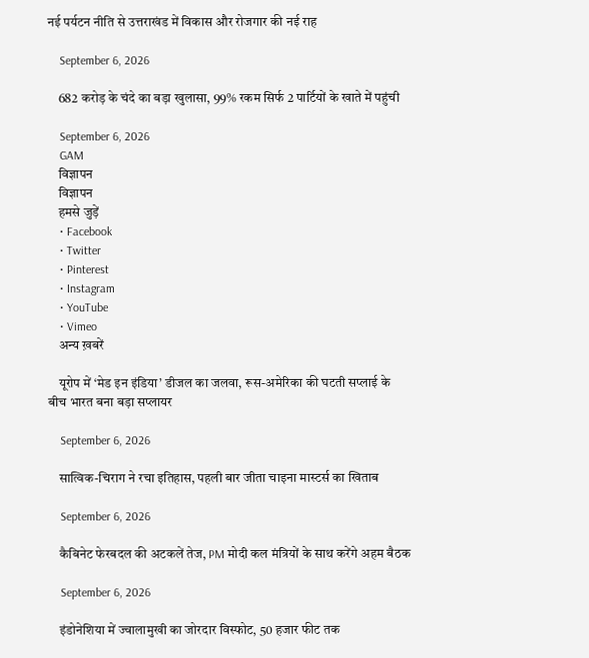नई पर्यटन नीति से उत्तराखंड में विकास और रोजगार की नई राह

    September 6, 2026

    682 करोड़ के चंदे का बड़ा खुलासा, 99% रकम सिर्फ 2 पार्टियों के खाते में पहुंची

    September 6, 2026
    GAM
    विज्ञापन
    विज्ञापन
    हमसे जुड़ें
    • Facebook
    • Twitter
    • Pinterest
    • Instagram
    • YouTube
    • Vimeo
    अन्य ख़बरें

    यूरोप में ‘मेड इन इंडिया’ डीजल का जलवा, रूस-अमेरिका की घटती सप्लाई के बीच भारत बना बड़ा सप्लायर

    September 6, 2026

    सात्विक-चिराग ने रचा इतिहास, पहली बार जीता चाइना मास्टर्स का खिताब

    September 6, 2026

    कैबिनेट फेरबदल की अटकलें तेज, PM मोदी कल मंत्रियों के साथ करेंगे अहम बैठक

    September 6, 2026

    इंडोनेशिया में ज्वालामुखी का जोरदार विस्फोट, 50 हजार फीट तक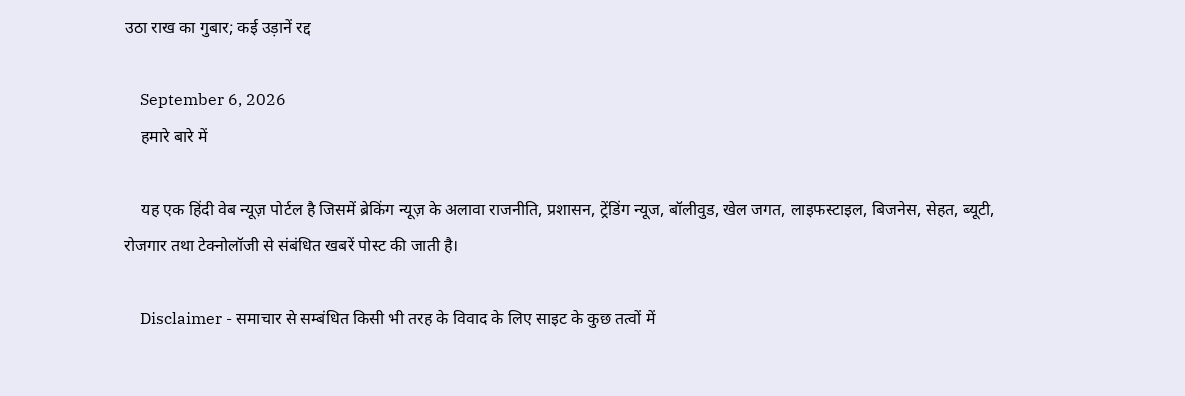उठा राख का गुबार; कई उड़ानें रद्द

    September 6, 2026
    हमारे बारे में

    यह एक हिंदी वेब न्यूज़ पोर्टल है जिसमें ब्रेकिंग न्यूज़ के अलावा राजनीति, प्रशासन, ट्रेंडिंग न्यूज, बॉलीवुड, खेल जगत, लाइफस्टाइल, बिजनेस, सेहत, ब्यूटी, रोजगार तथा टेक्नोलॉजी से संबंधित खबरें पोस्ट की जाती है।

    Disclaimer - समाचार से सम्बंधित किसी भी तरह के विवाद के लिए साइट के कुछ तत्वों में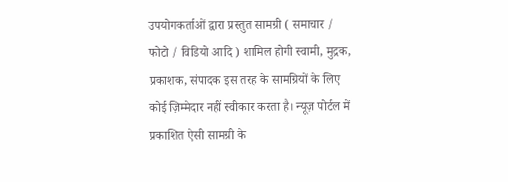उपयोगकर्ताओं द्वारा प्रस्तुत सामग्री ( समाचार / फोटो / विडियो आदि ) शामिल होगी स्वामी, मुद्रक, प्रकाशक, संपादक इस तरह के सामग्रियों के लिए कोई ज़िम्मेदार नहीं स्वीकार करता है। न्यूज़ पोर्टल में प्रकाशित ऐसी सामग्री के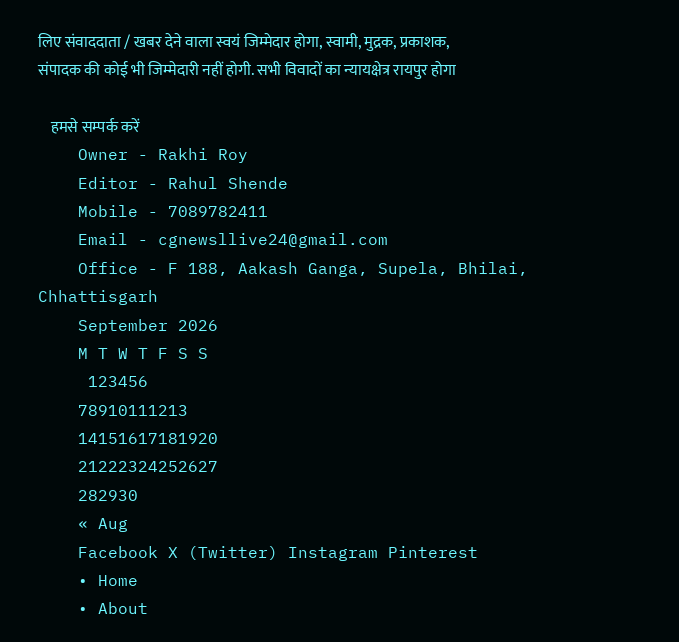लिए संवाददाता / खबर देने वाला स्वयं जिम्मेदार होगा, स्वामी, मुद्रक, प्रकाशक, संपादक की कोई भी जिम्मेदारी नहीं होगी. सभी विवादों का न्यायक्षेत्र रायपुर होगा

    हमसे सम्पर्क करें
    Owner - Rakhi Roy
    Editor - Rahul Shende
    Mobile - 7089782411
    Email - cgnewsllive24@gmail.com
    Office - F 188, Aakash Ganga, Supela, Bhilai, Chhattisgarh
    September 2026
    M T W T F S S
     123456
    78910111213
    14151617181920
    21222324252627
    282930
    « Aug
    Facebook X (Twitter) Instagram Pinterest
    • Home
    • About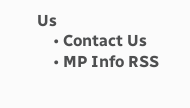Us
    • Contact Us
    • MP Info RSS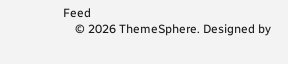Feed
    © 2026 ThemeSphere. Designed by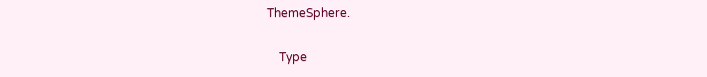ThemeSphere.

    Type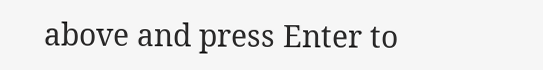above and press Enter to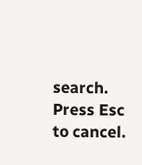search. Press Esc to cancel.